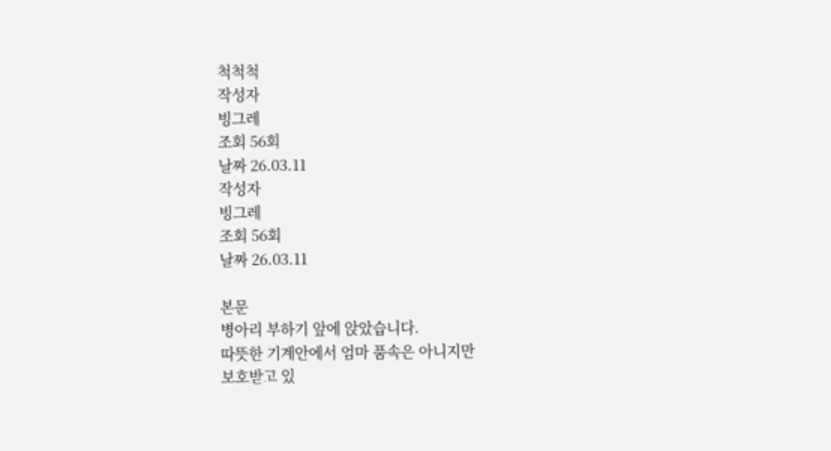척척척
작성자
빙그레
조회 56회
날짜 26.03.11
작성자
빙그레
조회 56회
날짜 26.03.11

본문
병아리 부하기 앞에 앉았습니다.
따뜻한 기계안에서 엄마 품속은 아니지만
보호받고 있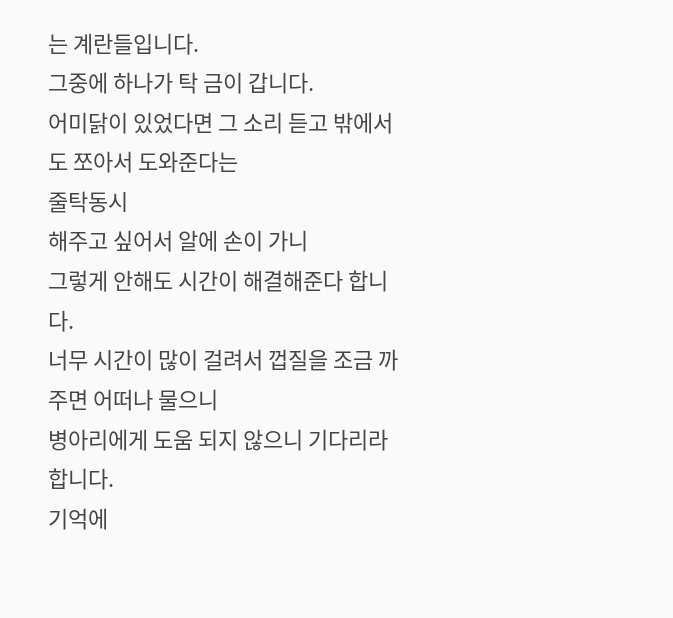는 계란들입니다.
그중에 하나가 탁 금이 갑니다.
어미닭이 있었다면 그 소리 듣고 밖에서도 쪼아서 도와준다는
줄탁동시
해주고 싶어서 알에 손이 가니
그렇게 안해도 시간이 해결해준다 합니다.
너무 시간이 많이 걸려서 껍질을 조금 까주면 어떠나 물으니
병아리에게 도움 되지 않으니 기다리라 합니다.
기억에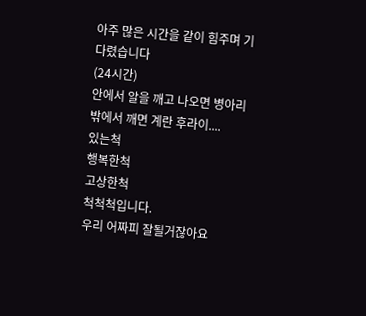아주 많은 시간을 같이 힘주며 기다렸습니다
(24시간)
안에서 알을 깨고 나오면 병아리
밖에서 깨면 계란 후라이....
있는척
행복한척
고상한척
척척척입니다.
우리 어짜피 잘될거잖아요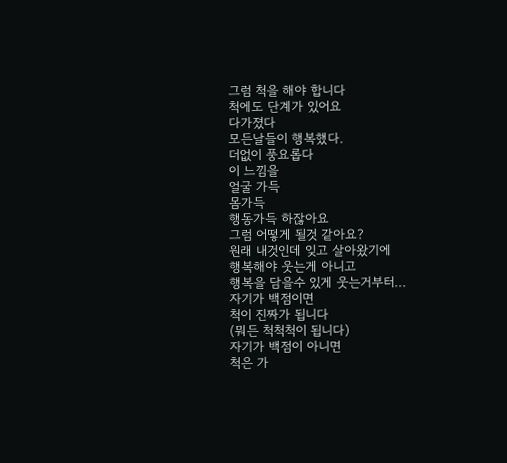그럼 척을 해야 합니다
척에도 단계가 있어요
다가졌다
모든날들이 행복했다.
더없이 풍요롭다
이 느낌을
얼굴 가득
몸가득
행동가득 하잖아요
그럼 어떻게 될것 같아요?
원래 내것인데 잊고 살아왔기에
행복해야 웃는게 아니고
행복을 담을수 있게 웃는거부터...
자기가 백점이면
척이 진짜가 됩니다
(뭐든 척척척이 됩니다)
자기가 백점이 아니면
척은 가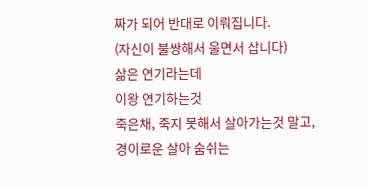짜가 되어 반대로 이뤄집니다.
(자신이 불쌍해서 울면서 삽니다)
삶은 연기라는데
이왕 연기하는것
죽은채, 죽지 못해서 살아가는것 말고,
경이로운 살아 숨쉬는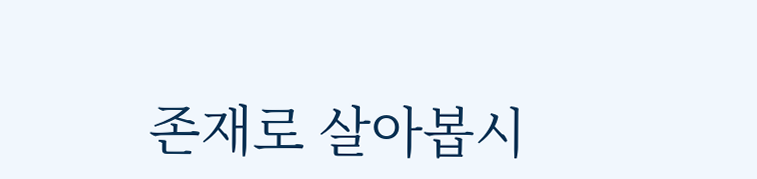존재로 살아봅시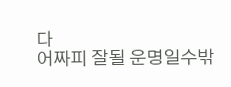다
어짜피 잘될 운명일수밖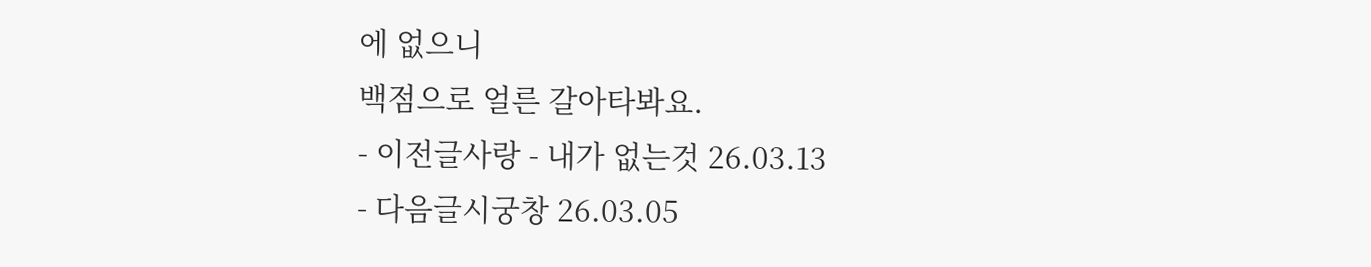에 없으니
백점으로 얼른 갈아타봐요.
- 이전글사랑 - 내가 없는것 26.03.13
- 다음글시궁창 26.03.05